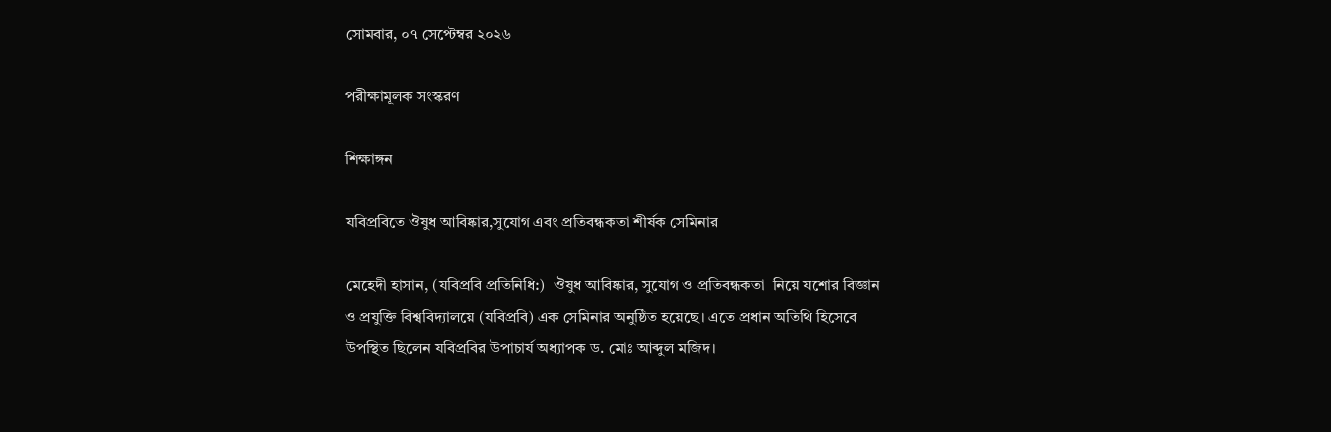সোমবার, ০৭ সেপ্টেম্বর ২০২৬

পরীক্ষামূলক সংস্করণ

শিক্ষাঙ্গন

যবিপ্রবিতে ঔষুধ আবিষ্কার,সুযোগ এবং প্রতিবন্ধকতা শীর্ষক সেমিনার

মেহেদী হাসান, (যবিপ্রবি প্রতিনিধি:)  ঔষুধ আবিষ্কার, সুযোগ ও প্রতিবন্ধকতা  নিয়ে যশোর বিজ্ঞান ও প্রযুক্তি বিশ্ববিদ্যালয়ে (যবিপ্রবি) এক সেমিনার অনুষ্ঠিত হয়েছে। এতে প্রধান অতিথি হিসেবে উপস্থিত ছিলেন যবিপ্রবির উপাচার্য অধ্যাপক ড. মোঃ আব্দুল মজিদ।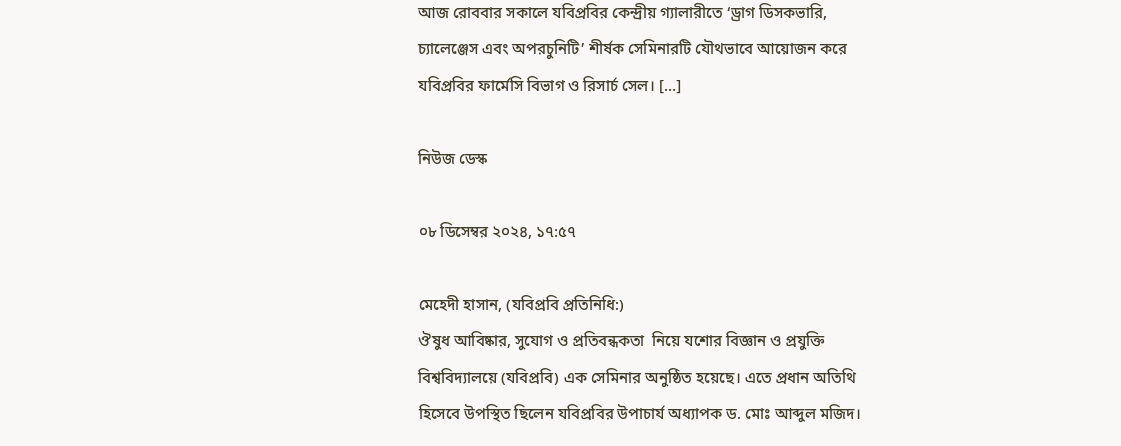আজ রোববার সকালে যবিপ্রবির কেন্দ্রীয় গ্যালারীতে ‘ড্রাগ ডিসকভারি, চ্যালেঞ্জেস এবং অপরচুনিটি’ শীর্ষক সেমিনারটি যৌথভাবে আয়োজন করে যবিপ্রবির ফার্মেসি বিভাগ ও রিসার্চ সেল। […]

নিউজ ডেস্ক

০৮ ডিসেম্বর ২০২৪, ১৭:৫৭

মেহেদী হাসান, (যবিপ্রবি প্রতিনিধি:)
ঔষুধ আবিষ্কার, সুযোগ ও প্রতিবন্ধকতা  নিয়ে যশোর বিজ্ঞান ও প্রযুক্তি বিশ্ববিদ্যালয়ে (যবিপ্রবি) এক সেমিনার অনুষ্ঠিত হয়েছে। এতে প্রধান অতিথি হিসেবে উপস্থিত ছিলেন যবিপ্রবির উপাচার্য অধ্যাপক ড. মোঃ আব্দুল মজিদ।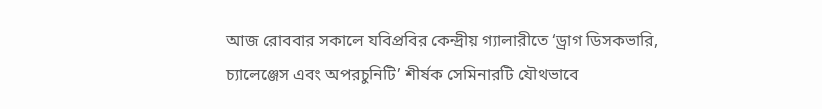আজ রোববার সকালে যবিপ্রবির কেন্দ্রীয় গ্যালারীতে ‘ড্রাগ ডিসকভারি, চ্যালেঞ্জেস এবং অপরচুনিটি’ শীর্ষক সেমিনারটি যৌথভাবে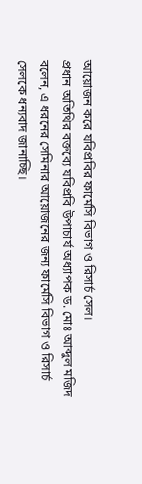আয়োজন করে যবিপ্রবির ফার্মেসি বিভাগ ও রিসার্চ সেল।
প্রধান অতিথির বক্তব্যে যবিপ্রবি উপাচার্য অধ্যাপক ড. মোঃ আব্দুল মজিদ বলেন, এ ধরনের সেমিনার আয়োজনের জন্য ফার্মেসি বিভাগ ও রিসার্চ সেলকে ধন্যবাদ জানাচ্ছি।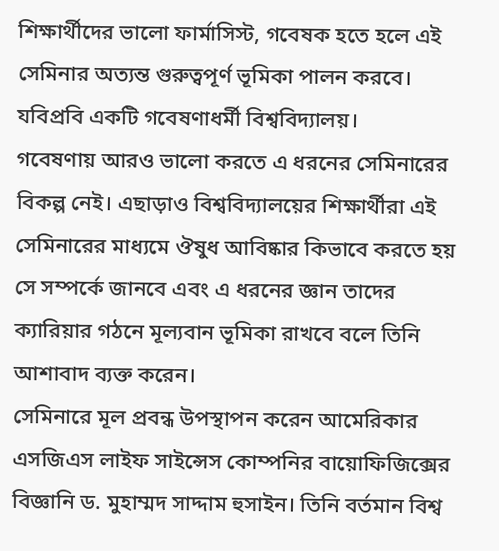শিক্ষার্থীদের ভালো ফার্মাসিস্ট, গবেষক হতে হলে এই সেমিনার অত্যন্ত গুরুত্বপূর্ণ ভূমিকা পালন করবে। যবিপ্রবি একটি গবেষণাধর্মী বিশ্ববিদ্যালয়।
গবেষণায় আরও ভালো করতে এ ধরনের সেমিনারের বিকল্প নেই। এছাড়াও বিশ্ববিদ্যালয়ের শিক্ষার্থীরা এই সেমিনারের মাধ্যমে ঔষুধ আবিষ্কার কিভাবে করতে হয় সে সম্পর্কে জানবে এবং এ ধরনের জ্ঞান তাদের ক্যারিয়ার গঠনে মূল্যবান ভূমিকা রাখবে বলে তিনি আশাবাদ ব্যক্ত করেন।
সেমিনারে মূল প্রবন্ধ উপস্থাপন করেন আমেরিকার এসজিএস লাইফ সাইন্সেস কোম্পনির বায়োফিজিক্সের বিজ্ঞানি ড. মুহাম্মদ সাদ্দাম হুসাইন। তিনি বর্তমান বিশ্ব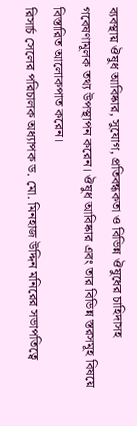ব্যবস্থায় ঔষুধ আবিষ্কার, সুযোগ, প্রতিবন্ধকতা ও বিভিন্ন ঔষুধের চাহিদাসহ  গবেষণামূলক তথ্য উপস্থাপন করেন। ঔষুধ আবিষ্কার এবং তার বিভিন্ন স্তরসমূহ বিষয়ে বিস্তারিত আলোকপাত করেন।
রিসার্চ সেলের পরিচালক অধ্যাপক ড. মো. মিনহাজ উদ্দিন মনিরের সভাপতিত্বে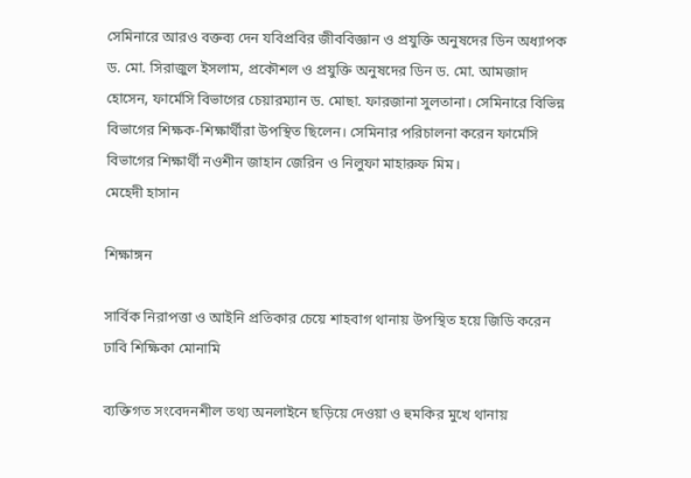সেমিনারে আরও বক্তব্য দেন যবিপ্রবির জীববিজ্ঞান ও প্রযুক্তি অনুষদের ডিন অধ্যাপক ড. মো. সিরাজুল ইসলাম, প্রকৌশল ও প্রযুক্তি অনুষদের ডিন ড. মো. আমজাদ হোসেন, ফার্মেসি বিভাগের চেয়ারম্যান ড. মোছা. ফারজানা সুলতানা। সেমিনারে বিভিন্ন বিভাগের শিক্ষক-শিক্ষার্থীরা উপস্থিত ছিলেন। সেমিনার পরিচালনা করেন ফার্মেসি বিভাগের শিক্ষার্থী নওশীন জাহান জেরিন ও নিলুফা মাহারুফ মিম।
মেহেদী হাসান

শিক্ষাঙ্গন

সার্বিক নিরাপত্তা ও আইনি প্রতিকার চেয়ে শাহবাগ থানায় উপস্থিত হয়ে জিডি করেন ঢাবি শিক্ষিকা মোনামি

ব্যক্তিগত সংবেদনশীল তথ্য অনলাইনে ছড়িয়ে দেওয়া ও হুমকির মুখে থানায়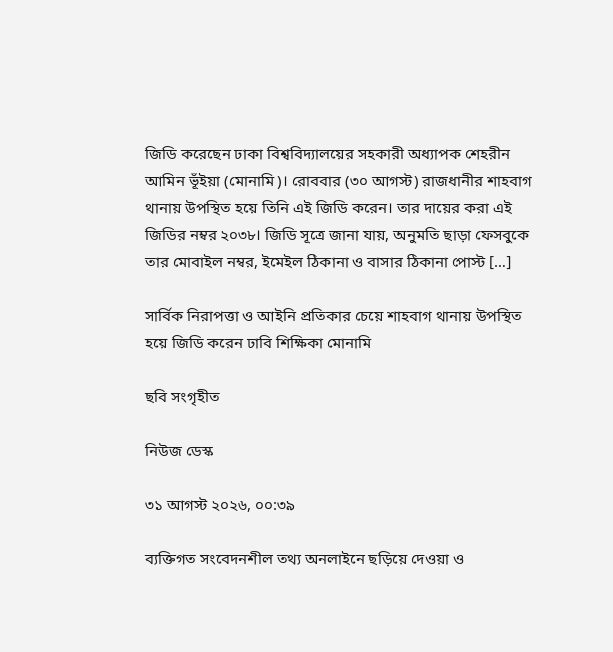জিডি করেছেন ঢাকা বিশ্ববিদ্যালয়ের সহকারী অধ্যাপক শেহরীন আমিন ভূঁইয়া (মোনামি)। রোববার (৩০ আগস্ট) রাজধানীর শাহবাগ থানায় উপস্থিত হয়ে তিনি এই জিডি করেন। তার দায়ের করা এই জিডির নম্বর ২০৩৮। জিডি সূত্রে জানা যায়, অনুমতি ছাড়া ফেসবুকে তার মোবাইল নম্বর, ইমেইল ঠিকানা ও বাসার ঠিকানা পোস্ট […]

সার্বিক নিরাপত্তা ও আইনি প্রতিকার চেয়ে শাহবাগ থানায় উপস্থিত হয়ে জিডি করেন ঢাবি শিক্ষিকা মোনামি

ছবি সংগৃহীত

নিউজ ডেস্ক

৩১ আগস্ট ২০২৬, ০০:৩৯

ব্যক্তিগত সংবেদনশীল তথ্য অনলাইনে ছড়িয়ে দেওয়া ও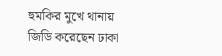হুমকির মুখে থানায় জিডি করেছেন ঢাকা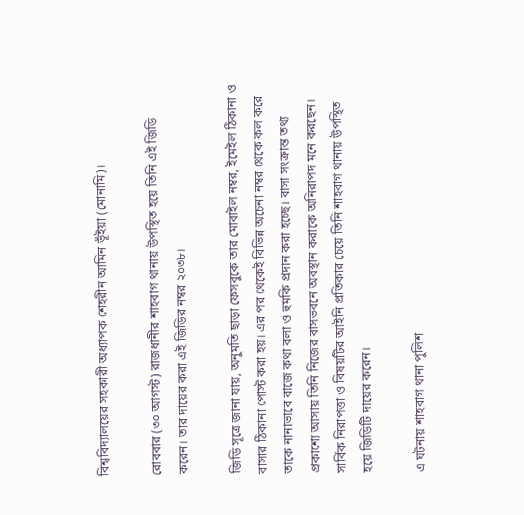বিশ্ববিদ্যালয়ের সহকারী অধ্যাপক শেহরীন আমিন ভূঁইয়া (মোনামি)।

রোববার (৩০ আগস্ট) রাজধানীর শাহবাগ থানায় উপস্থিত হয়ে তিনি এই জিডি করেন। তার দায়ের করা এই জিডির নম্বর ২০৩৮।

জিডি সূত্রে জানা যায়, অনুমতি ছাড়া ফেসবুকে তার মোবাইল নম্বর, ইমেইল ঠিকানা ও বাসার ঠিকানা পোস্ট করা হয়। এর পর থেকেই বিভিন্ন অচেনা নম্বর থেকে কল করে তাকে নানাভাবে বাজে কথা বলা ও হুমকি প্রদান করা হচ্ছে। বাসা সংক্রান্ত তথ্য প্রকাশ্যে আসায় তিনি নিজের বাসভবনে অবস্থান করাকে অনিরাপদ মনে করছেন। সার্বিক নিরাপত্তা ও বিষয়টির আইনি প্রতিকার চেয়ে তিনি শাহবাগ থানায় উপস্থিত হয়ে জিডিটি দায়ের করেন।

এ ঘটনায় শাহবাগ থানা পুলিশ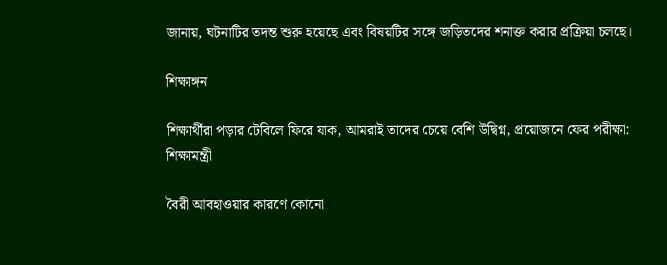জানায়, ঘটনাটির তদন্ত শুরু হয়েছে এবং বিষয়টির সঙ্গে জড়িতদের শনাক্ত করার প্রক্রিয়া চলছে।

শিক্ষাঙ্গন

শিক্ষার্থীরা পড়ার টেবিলে ফিরে যাক, আমরাই তাদের চেয়ে বেশি উদ্বিগ্ন, প্রয়োজনে ফের পরীক্ষা: শিক্ষামন্ত্রী

বৈরী আবহাওয়ার কারণে কোনো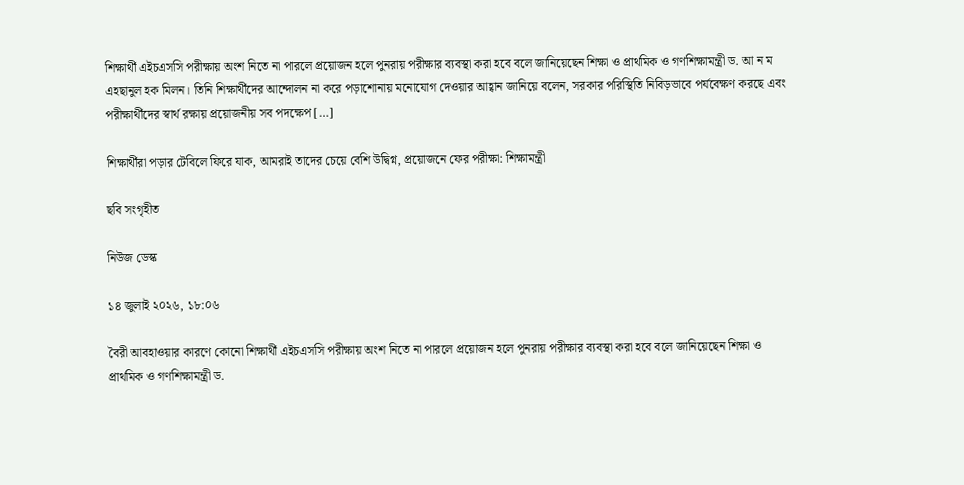শিক্ষার্থী এইচএসসি পরীক্ষায় অংশ নিতে না পারলে প্রয়োজন হলে পুনরায় পরীক্ষার ব্যবস্থা করা হবে বলে জানিয়েছেন শিক্ষা ও প্রাথমিক ও গণশিক্ষামন্ত্রী ড. আ ন ম এহছানুল হক মিলন। তিনি শিক্ষার্থীদের আন্দোলন না করে পড়াশোনায় মনোযোগ দেওয়ার আহ্বান জানিয়ে বলেন, সরকার পরিস্থিতি নিবিড়ভাবে পর্যবেক্ষণ করছে এবং পরীক্ষার্থীদের স্বার্থ রক্ষায় প্রয়োজনীয় সব পদক্ষেপ […]

শিক্ষার্থীরা পড়ার টেবিলে ফিরে যাক, আমরাই তাদের চেয়ে বেশি উদ্বিগ্ন, প্রয়োজনে ফের পরীক্ষা: শিক্ষামন্ত্রী

ছবি সংগৃহীত

নিউজ ডেস্ক

১৪ জুলাই ২০২৬, ১৮:০৬

বৈরী আবহাওয়ার কারণে কোনো শিক্ষার্থী এইচএসসি পরীক্ষায় অংশ নিতে না পারলে প্রয়োজন হলে পুনরায় পরীক্ষার ব্যবস্থা করা হবে বলে জানিয়েছেন শিক্ষা ও প্রাথমিক ও গণশিক্ষামন্ত্রী ড.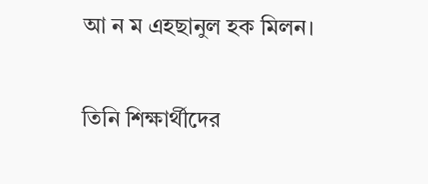আ ন ম এহছানুল হক মিলন।

তিনি শিক্ষার্থীদের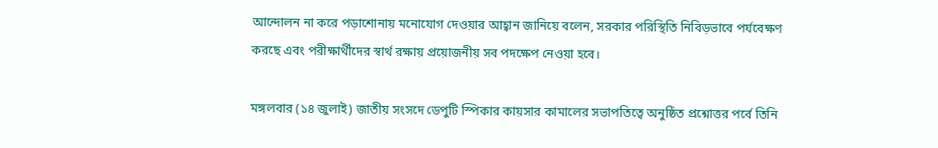আন্দোলন না করে পড়াশোনায় মনোযোগ দেওয়ার আহ্বান জানিয়ে বলেন, সরকার পরিস্থিতি নিবিড়ভাবে পর্যবেক্ষণ করছে এবং পরীক্ষার্থীদের স্বার্থ রক্ষায় প্রয়োজনীয় সব পদক্ষেপ নেওয়া হবে।

মঙ্গলবার (১৪ জুলাই) জাতীয় সংসদে ডেপুটি স্পিকার কায়সার কামালের সভাপতিত্বে অনুষ্ঠিত প্রশ্নোত্তর পর্বে তিনি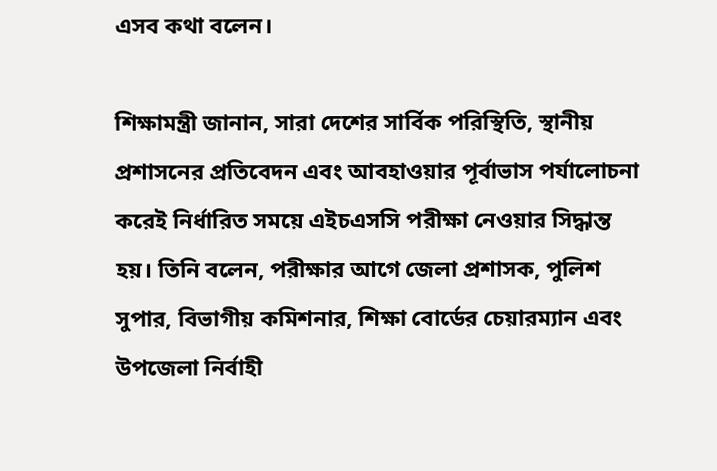এসব কথা বলেন।

শিক্ষামন্ত্রী জানান, সারা দেশের সার্বিক পরিস্থিতি, স্থানীয় প্রশাসনের প্রতিবেদন এবং আবহাওয়ার পূর্বাভাস পর্যালোচনা করেই নির্ধারিত সময়ে এইচএসসি পরীক্ষা নেওয়ার সিদ্ধান্ত হয়। তিনি বলেন, পরীক্ষার আগে জেলা প্রশাসক, পুলিশ সুপার, বিভাগীয় কমিশনার, শিক্ষা বোর্ডের চেয়ারম্যান এবং উপজেলা নির্বাহী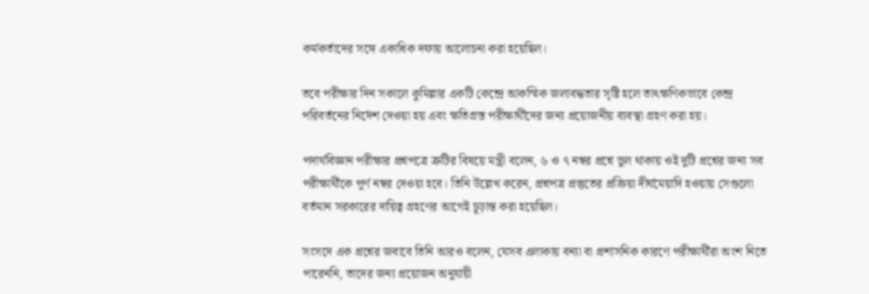কর্মকর্তাদের সঙ্গে একাধিক দফায় আলোচনা করা হয়েছিল।

তবে পরীক্ষার দিন সকালে কুমিল্লার একটি কেন্দ্রে আকস্মিক জলাবদ্ধতার সৃষ্টি হলে তাৎক্ষণিকভাবে কেন্দ্র পরিবর্তনের নির্দেশ দেওয়া হয় এবং ক্ষতিগ্রস্ত পরীক্ষার্থীদের জন্য প্রয়োজনীয় ব্যবস্থা গ্রহণ করা হয়।

পদার্থবিজ্ঞান পরীক্ষার প্রশ্নপত্রে ত্রুটির বিষয়ে মন্ত্রী বলেন, ৬ ও ৭ নম্বর প্রশ্নে ভুল থাকায় ওই দুটি প্রশ্নের জন্য সব পরীক্ষার্থীকে পূর্ণ নম্বর দেওয়া হবে। তিনি উল্লেখ করেন, প্রশ্নপত্র প্রস্তুতের প্রক্রিয়া দীর্ঘমেয়াদি হওয়ায় সেগুলো বর্তমান সরকারের দায়িত্ব গ্রহণের আগেই চূড়ান্ত করা হয়েছিল।

সংসদে এক প্রশ্নের জবাবে তিনি আরও বলেন, যেসব এলাকায় বন্যা বা প্রশাসনিক কারণে পরীক্ষার্থীরা অংশ নিতে পারেননি, তাদের জন্য প্রয়োজন অনুযায়ী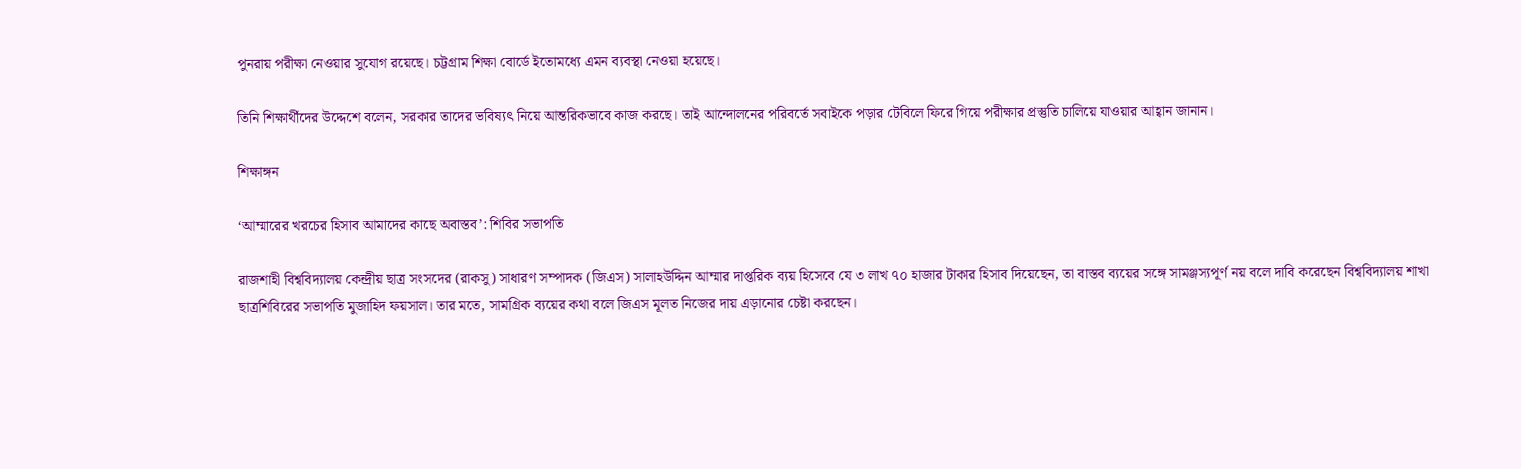পুনরায় পরীক্ষা নেওয়ার সুযোগ রয়েছে। চট্টগ্রাম শিক্ষা বোর্ডে ইতোমধ্যে এমন ব্যবস্থা নেওয়া হয়েছে।

তিনি শিক্ষার্থীদের উদ্দেশে বলেন, সরকার তাদের ভবিষ্যৎ নিয়ে আন্তরিকভাবে কাজ করছে। তাই আন্দোলনের পরিবর্তে সবাইকে পড়ার টেবিলে ফিরে গিয়ে পরীক্ষার প্রস্তুতি চালিয়ে যাওয়ার আহ্বান জানান।

শিক্ষাঙ্গন

‘আম্মারের খরচের হিসাব আমাদের কাছে অবাস্তব’: শিবির সভাপতি

রাজশাহী বিশ্ববিদ্যালয় কেন্দ্রীয় ছাত্র সংসদের (রাকসু) সাধারণ সম্পাদক (জিএস) সালাহউদ্দিন আম্মার দাপ্তরিক ব্যয় হিসেবে যে ৩ লাখ ৭০ হাজার টাকার হিসাব দিয়েছেন, তা বাস্তব ব্যয়ের সঙ্গে সামঞ্জস্যপূর্ণ নয় বলে দাবি করেছেন বিশ্ববিদ্যালয় শাখা ছাত্রশিবিরের সভাপতি মুজাহিদ ফয়সাল। তার মতে, সামগ্রিক ব্যয়ের কথা বলে জিএস মূলত নিজের দায় এড়ানোর চেষ্টা করছেন।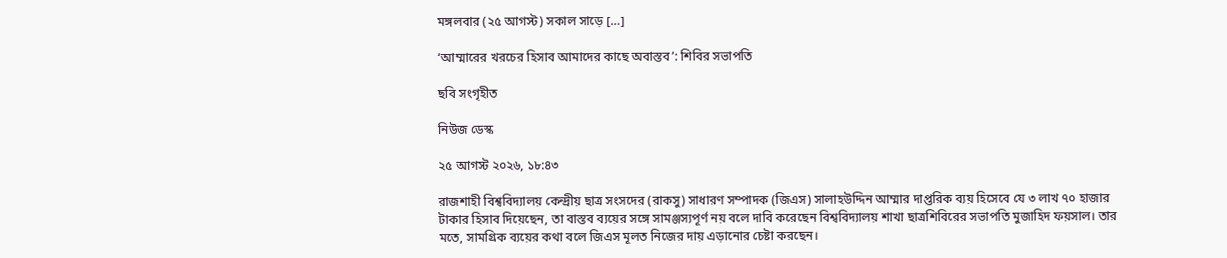মঙ্গলবার (২৫ আগস্ট) সকাল সাড়ে […]

‘আম্মারের খরচের হিসাব আমাদের কাছে অবাস্তব’: শিবির সভাপতি

ছবি সংগৃহীত

নিউজ ডেস্ক

২৫ আগস্ট ২০২৬, ১৮:৪৩

রাজশাহী বিশ্ববিদ্যালয় কেন্দ্রীয় ছাত্র সংসদের (রাকসু) সাধারণ সম্পাদক (জিএস) সালাহউদ্দিন আম্মার দাপ্তরিক ব্যয় হিসেবে যে ৩ লাখ ৭০ হাজার টাকার হিসাব দিয়েছেন, তা বাস্তব ব্যয়ের সঙ্গে সামঞ্জস্যপূর্ণ নয় বলে দাবি করেছেন বিশ্ববিদ্যালয় শাখা ছাত্রশিবিরের সভাপতি মুজাহিদ ফয়সাল। তার মতে, সামগ্রিক ব্যয়ের কথা বলে জিএস মূলত নিজের দায় এড়ানোর চেষ্টা করছেন।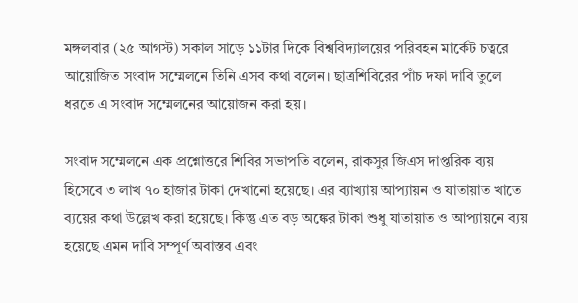মঙ্গলবার (২৫ আগস্ট) সকাল সাড়ে ১১টার দিকে বিশ্ববিদ্যালয়ের পরিবহন মার্কেট চত্বরে আয়োজিত সংবাদ সম্মেলনে তিনি এসব কথা বলেন। ছাত্রশিবিরের পাঁচ দফা দাবি তুলে ধরতে এ সংবাদ সম্মেলনের আয়োজন করা হয়।

সংবাদ সম্মেলনে এক প্রশ্নোত্তরে শিবির সভাপতি বলেন, রাকসুর জিএস দাপ্তরিক ব্যয় হিসেবে ৩ লাখ ৭০ হাজার টাকা দেখানো হয়েছে। এর ব্যাখ্যায় আপ্যায়ন ও যাতায়াত খাতে ব্যয়ের কথা উল্লেখ করা হয়েছে। কিন্তু এত বড় অঙ্কের টাকা শুধু যাতায়াত ও আপ্যায়নে ব্যয় হয়েছে এমন দাবি সম্পূর্ণ অবাস্তব এবং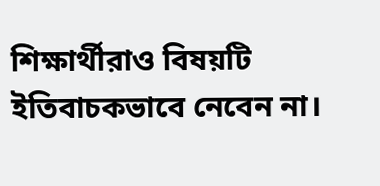শিক্ষার্থীরাও বিষয়টি ইতিবাচকভাবে নেবেন না।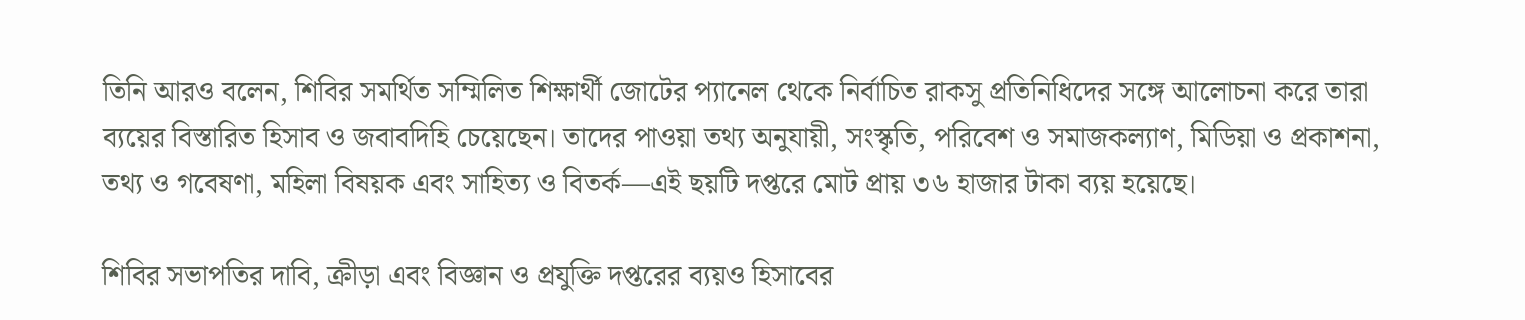তিনি আরও বলেন, শিবির সমর্থিত সম্মিলিত শিক্ষার্থী জোটের প্যানেল থেকে নির্বাচিত রাকসু প্রতিনিধিদের সঙ্গে আলোচনা করে তারা ব্যয়ের বিস্তারিত হিসাব ও জবাবদিহি চেয়েছেন। তাদের পাওয়া তথ্য অনুযায়ী, সংস্কৃতি, পরিবেশ ও সমাজকল্যাণ, মিডিয়া ও প্রকাশনা, তথ্য ও গবেষণা, মহিলা বিষয়ক এবং সাহিত্য ও বিতর্ক—এই ছয়টি দপ্তরে মোট প্রায় ৩৬ হাজার টাকা ব্যয় হয়েছে।

শিবির সভাপতির দাবি, ক্রীড়া এবং বিজ্ঞান ও প্রযুক্তি দপ্তরের ব্যয়ও হিসাবের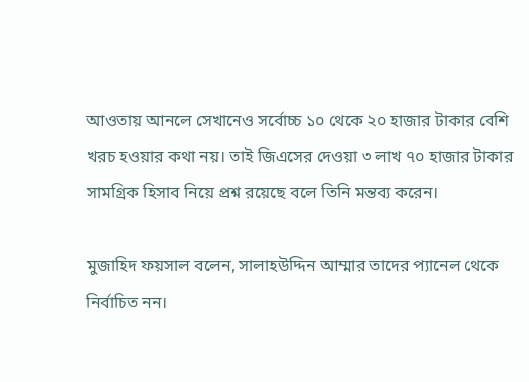আওতায় আনলে সেখানেও সর্বোচ্চ ১০ থেকে ২০ হাজার টাকার বেশি খরচ হওয়ার কথা নয়। তাই জিএসের দেওয়া ৩ লাখ ৭০ হাজার টাকার সামগ্রিক হিসাব নিয়ে প্রশ্ন রয়েছে বলে তিনি মন্তব্য করেন।

মুজাহিদ ফয়সাল বলেন, সালাহউদ্দিন আম্মার তাদের প্যানেল থেকে নির্বাচিত নন।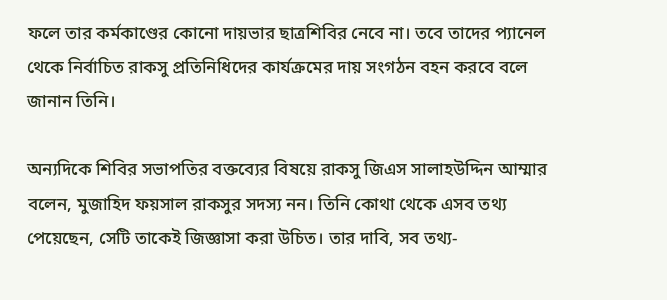ফলে তার কর্মকাণ্ডের কোনো দায়ভার ছাত্রশিবির নেবে না। তবে তাদের প্যানেল থেকে নির্বাচিত রাকসু প্রতিনিধিদের কার্যক্রমের দায় সংগঠন বহন করবে বলে জানান তিনি।

অন্যদিকে শিবির সভাপতির বক্তব্যের বিষয়ে রাকসু জিএস সালাহউদ্দিন আম্মার বলেন, মুজাহিদ ফয়সাল রাকসুর সদস্য নন। তিনি কোথা থেকে এসব তথ্য পেয়েছেন, সেটি তাকেই জিজ্ঞাসা করা উচিত। তার দাবি, সব তথ্য-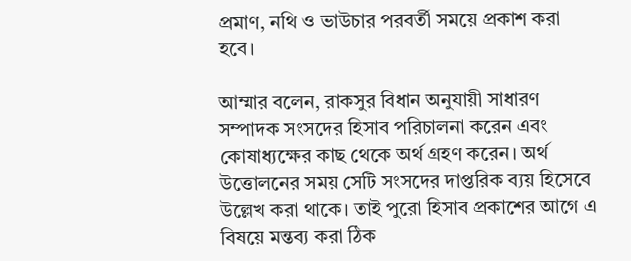প্রমাণ, নথি ও ভাউচার পরবর্তী সময়ে প্রকাশ করা হবে।

আম্মার বলেন, রাকসুর বিধান অনুযায়ী সাধারণ সম্পাদক সংসদের হিসাব পরিচালনা করেন এবং কোষাধ্যক্ষের কাছ থেকে অর্থ গ্রহণ করেন। অর্থ উত্তোলনের সময় সেটি সংসদের দাপ্তরিক ব্যয় হিসেবে উল্লেখ করা থাকে। তাই পুরো হিসাব প্রকাশের আগে এ বিষয়ে মন্তব্য করা ঠিক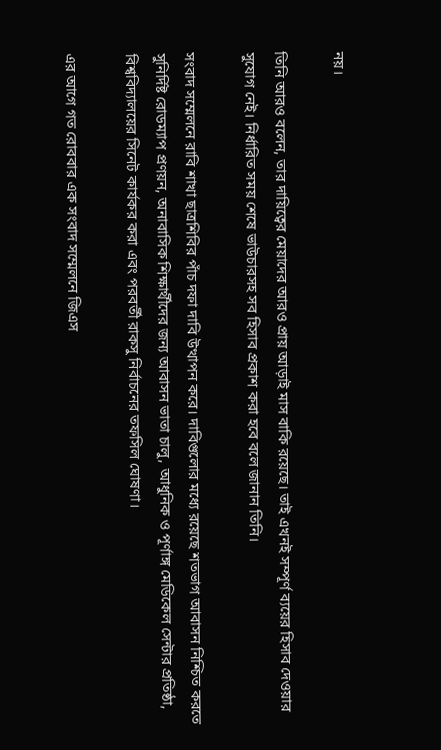নয়।

তিনি আরও বলেন, তার দায়িত্বের মেয়াদের আরও প্রায় আড়াই মাস বাকি রয়েছে। তাই এখনই সম্পূর্ণ ব্যয়ের হিসাব দেওয়ার সুযোগ নেই। নির্ধারিত সময় শেষে ভাউচারসহ সব হিসাব প্রকাশ করা হবে বলে জানান তিনি।

সংবাদ সম্মেলনে রাবি শাখা ছাত্রশিবির পাঁচ দফা দাবি উত্থাপন করে। দাবিগুলোর মধ্যে রয়েছে শতভাগ আবাসন নিশ্চিত করতে সুনির্দিষ্ট রোডম্যাপ প্রণয়ন, অনাবাসিক শিক্ষার্থীদের জন্য আবাসন ভাতা চালু, আধুনিক ও পূর্ণাঙ্গ মেডিকেল সেন্টার প্রতিষ্ঠা, বিশ্ববিদ্যালয়ের সিনেট কার্যকর করা এবং পরবর্তী রাকসু নির্বাচনের তফসিল ঘোষণা।

এর আগে গত রোববার এক সংবাদ সম্মেলনে জিএস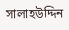সালাহউদ্দিন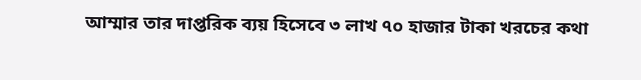আম্মার তার দাপ্তরিক ব্যয় হিসেবে ৩ লাখ ৭০ হাজার টাকা খরচের কথা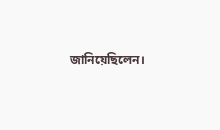জানিয়েছিলেন।